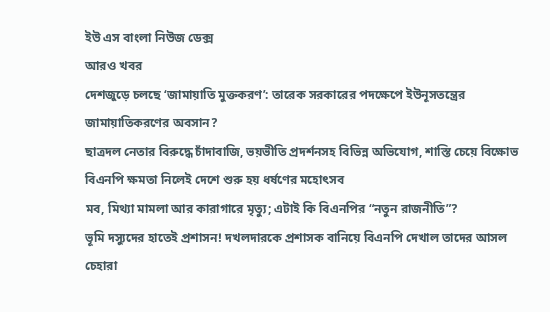ইউ এস বাংলা নিউজ ডেক্স
আরও খবর
দেশজুড়ে চলছে ‘জামায়াতি মুক্তকরণ’: তারেক সরকারের পদক্ষেপে ইউনূসতন্ত্রের জামায়াতিকরণের অবসান?
ছাত্রদল নেতার বিরুদ্ধে চাঁদাবাজি, ভয়ভীতি প্রদর্শনসহ বিভিন্ন অভিযোগ, শাস্তি চেয়ে বিক্ষোভ
বিএনপি ক্ষমতা নিলেই দেশে শুরু হয় ধর্ষণের মহোৎসব
মব, মিথ্যা মামলা আর কারাগারে মৃত্যু; এটাই কি বিএনপির “নতুন রাজনীতি”?
ভূমি দস্যুদের হাতেই প্রশাসন! দখলদারকে প্রশাসক বানিয়ে বিএনপি দেখাল তাদের আসল চেহারা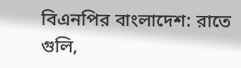বিএনপির বাংলাদেশ: রাতে গুলি,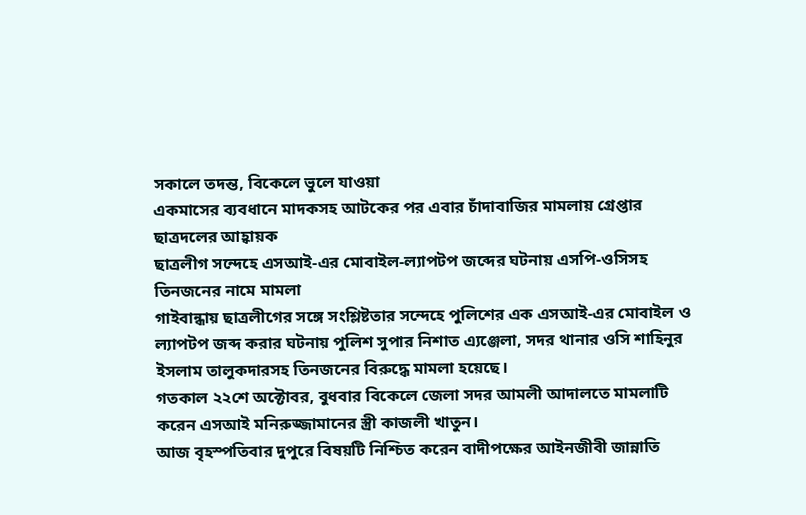সকালে তদন্ত, বিকেলে ভুলে যাওয়া
একমাসের ব্যবধানে মাদকসহ আটকের পর এবার চাঁদাবাজির মামলায় গ্রেপ্তার ছাত্রদলের আহ্বায়ক
ছাত্রলীগ সন্দেহে এসআই-এর মোবাইল-ল্যাপটপ জব্দের ঘটনায় এসপি-ওসিসহ তিনজনের নামে মামলা
গাইবান্ধায় ছাত্রলীগের সঙ্গে সংশ্লিষ্টতার সন্দেহে পুলিশের এক এসআই-এর মোবাইল ও ল্যাপটপ জব্দ করার ঘটনায় পুলিশ সুপার নিশাত এ্যঞ্জেলা, সদর থানার ওসি শাহিনুর ইসলাম তালুকদারসহ তিনজনের বিরুদ্ধে মামলা হয়েছে।
গতকাল ২২শে অক্টোবর, বুধবার বিকেলে জেলা সদর আমলী আদালতে মামলাটি করেন এসআই মনিরুজ্জামানের স্ত্রী কাজলী খাতুন।
আজ বৃহস্পতিবার দুপুরে বিষয়টি নিশ্চিত করেন বাদীপক্ষের আইনজীবী জান্নাতি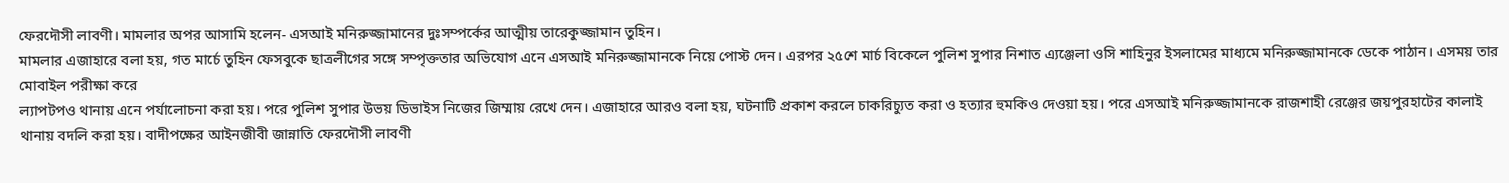ফেরদৌসী লাবণী। মামলার অপর আসামি হলেন- এসআই মনিরুজ্জামানের দুঃসম্পর্কের আত্মীয় তারেকুজ্জামান তুহিন।
মামলার এজাহারে বলা হয়, গত মার্চে তুহিন ফেসবুকে ছাত্রলীগের সঙ্গে সম্পৃক্ততার অভিযোগ এনে এসআই মনিরুজ্জামানকে নিয়ে পোস্ট দেন। এরপর ২৫শে মার্চ বিকেলে পুলিশ সুপার নিশাত এ্যঞ্জেলা ওসি শাহিনুর ইসলামের মাধ্যমে মনিরুজ্জামানকে ডেকে পাঠান। এসময় তার মোবাইল পরীক্ষা করে
ল্যাপটপও থানায় এনে পর্যালোচনা করা হয়। পরে পুলিশ সুপার উভয় ডিভাইস নিজের জিম্মায় রেখে দেন। এজাহারে আরও বলা হয়, ঘটনাটি প্রকাশ করলে চাকরিচ্যুত করা ও হত্যার হুমকিও দেওয়া হয়। পরে এসআই মনিরুজ্জামানকে রাজশাহী রেঞ্জের জয়পুরহাটের কালাই থানায় বদলি করা হয়। বাদীপক্ষের আইনজীবী জান্নাতি ফেরদৌসী লাবণী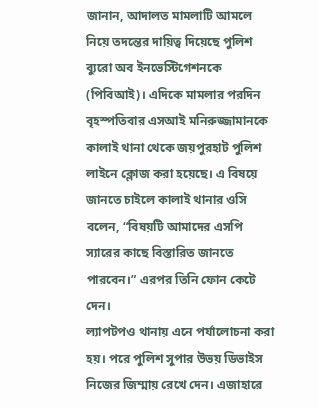জানান, আদালত মামলাটি আমলে নিয়ে তদন্তের দায়িত্ব দিয়েছে পুলিশ ব্যুরো অব ইনভেস্টিগেশনকে (পিবিআই)। এদিকে মামলার পরদিন বৃহস্পতিবার এসআই মনিরুজ্জামানকে কালাই থানা থেকে জয়পুরহাট পুলিশ লাইনে ক্লোজ করা হয়েছে। এ বিষয়ে জানতে চাইলে কালাই থানার ওসি বলেন, “বিষয়টি আমাদের এসপি স্যারের কাছে বিস্তারিত জানতে পারবেন।” এরপর তিনি ফোন কেটে দেন।
ল্যাপটপও থানায় এনে পর্যালোচনা করা হয়। পরে পুলিশ সুপার উভয় ডিভাইস নিজের জিম্মায় রেখে দেন। এজাহারে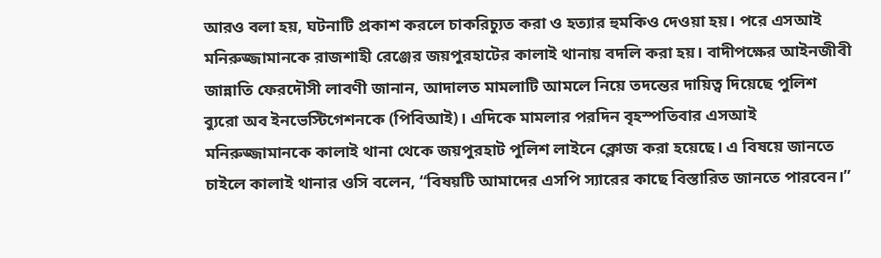আরও বলা হয়, ঘটনাটি প্রকাশ করলে চাকরিচ্যুত করা ও হত্যার হুমকিও দেওয়া হয়। পরে এসআই মনিরুজ্জামানকে রাজশাহী রেঞ্জের জয়পুরহাটের কালাই থানায় বদলি করা হয়। বাদীপক্ষের আইনজীবী জান্নাতি ফেরদৌসী লাবণী জানান, আদালত মামলাটি আমলে নিয়ে তদন্তের দায়িত্ব দিয়েছে পুলিশ ব্যুরো অব ইনভেস্টিগেশনকে (পিবিআই)। এদিকে মামলার পরদিন বৃহস্পতিবার এসআই মনিরুজ্জামানকে কালাই থানা থেকে জয়পুরহাট পুলিশ লাইনে ক্লোজ করা হয়েছে। এ বিষয়ে জানতে চাইলে কালাই থানার ওসি বলেন, “বিষয়টি আমাদের এসপি স্যারের কাছে বিস্তারিত জানতে পারবেন।”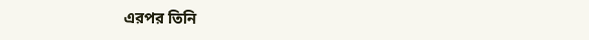এরপর তিনি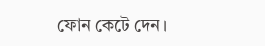ফোন কেটে দেন।